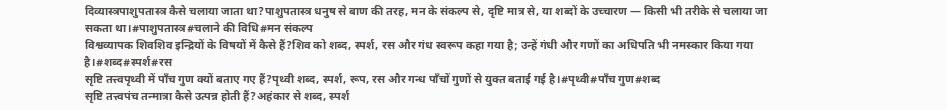दिव्यास्त्रपाशुपतास्त्र कैसे चलाया जाता था?पाशुपतास्त्र धनुष से बाण की तरह, मन के संकल्प से, दृष्टि मात्र से, या शब्दों के उच्चारण — किसी भी तरीके से चलाया जा सकता था।#पाशुपतास्त्र#चलाने की विधि#मन संकल्प
विश्वव्यापक शिवशिव इन्द्रियों के विषयों में कैसे हैं?शिव को शब्द, स्पर्श, रस और गंध स्वरूप कहा गया है; उन्हें गंधी और गणों का अधिपति भी नमस्कार किया गया है।#शब्द#स्पर्श#रस
सृष्टि तत्त्वपृथ्वी में पाँच गुण क्यों बताए गए हैं?पृथ्वी शब्द, स्पर्श, रूप, रस और गन्ध पाँचों गुणों से युक्त बताई गई है।#पृथ्वी#पाँच गुण#शब्द
सृष्टि तत्त्वपंच तन्मात्रा कैसे उत्पन्न होती हैं?अहंकार से शब्द, स्पर्श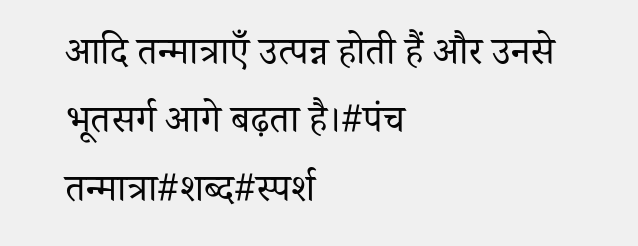आदि तन्मात्राएँ उत्पन्न होती हैं और उनसे भूतसर्ग आगे बढ़ता है।#पंच तन्मात्रा#शब्द#स्पर्श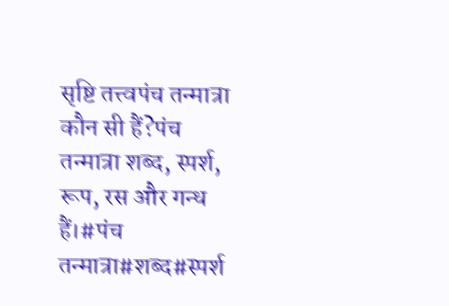सृष्टि तत्त्वपंच तन्मात्रा कौन सी हैं?पंच तन्मात्रा शब्द, स्पर्श, रूप, रस और गन्ध हैं।#पंच तन्मात्रा#शब्द#स्पर्श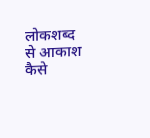लोकशब्द से आकाश कैसे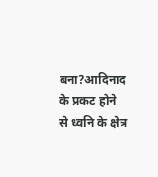बना?आदिनाद के प्रकट होने से ध्वनि के क्षेत्र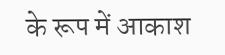के रूप में आकाश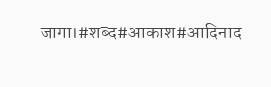जागा।#शब्द#आकाश#आदिनाद